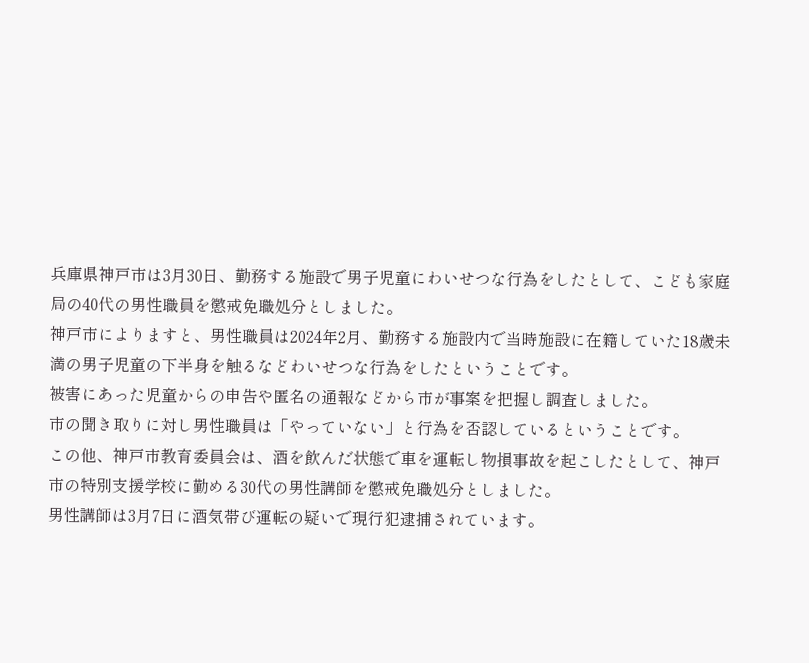兵庫県神戸市は3月30日、勤務する施設で男子児童にわいせつな行為をしたとして、こども家庭局の40代の男性職員を懲戒免職処分としました。
神戸市によりますと、男性職員は2024年2月、勤務する施設内で当時施設に在籍していた18歳未満の男子児童の下半身を触るなどわいせつな行為をしたということです。
被害にあった児童からの申告や匿名の通報などから市が事案を把握し調査しました。
市の聞き取りに対し男性職員は「やっていない」と行為を否認しているということです。
この他、神戸市教育委員会は、酒を飲んだ状態で車を運転し物損事故を起こしたとして、神戸市の特別支援学校に勤める30代の男性講師を懲戒免職処分としました。
男性講師は3月7日に酒気帯び運転の疑いで現行犯逮捕されています。